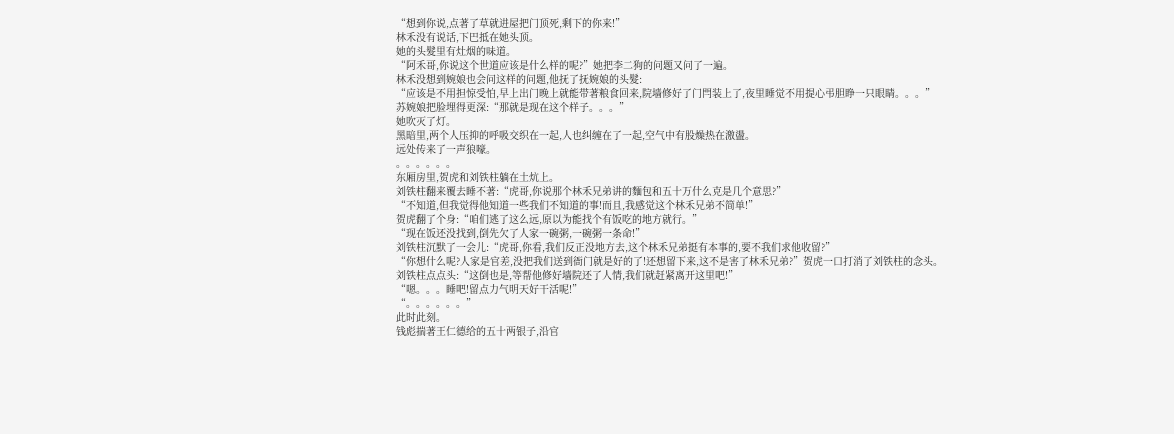“想到你说,点著了草就进屋把门顶死,剩下的你来!”
林禾没有说话,下巴抵在她头顶。
她的头髮里有灶烟的味道。
“阿禾哥,你说这个世道应该是什么样的呢?”她把李二狗的问题又问了一遍。
林禾没想到婉娘也会问这样的问题,他抚了抚婉娘的头髮:
“应该是不用担惊受怕,早上出门晚上就能带著粮食回来,院墙修好了门閂装上了,夜里睡觉不用提心弔胆睁一只眼睛。。。”
苏婉娘把脸埋得更深:“那就是现在这个样子。。。”
她吹灭了灯。
黑暗里,两个人压抑的呼吸交织在一起,人也纠缠在了一起,空气中有股燥热在激盪。
远处传来了一声狼嚎。
。。。。。。
东厢房里,贺虎和刘铁柱躺在土炕上。
刘铁柱翻来覆去睡不著:“虎哥,你说那个林禾兄弟讲的麵包和五十万什么克是几个意思?”
“不知道,但我觉得他知道一些我们不知道的事!而且,我感觉这个林禾兄弟不简单!”
贺虎翻了个身:“咱们逃了这么远,原以为能找个有饭吃的地方就行。”
“现在饭还没找到,倒先欠了人家一碗粥,一碗粥一条命!”
刘铁柱沉默了一会儿:“虎哥,你看,我们反正没地方去,这个林禾兄弟挺有本事的,要不我们求他收留?”
“你想什么呢?人家是官差,没把我们送到衙门就是好的了!还想留下来,这不是害了林禾兄弟?”贺虎一口打消了刘铁柱的念头。
刘铁柱点点头:“这倒也是,等帮他修好墙院还了人情,我们就赶紧离开这里吧!”
“嗯。。。睡吧!留点力气明天好干活呢!”
“。。。。。。”
此时此刻。
钱彪揣著王仁德给的五十两银子,沿官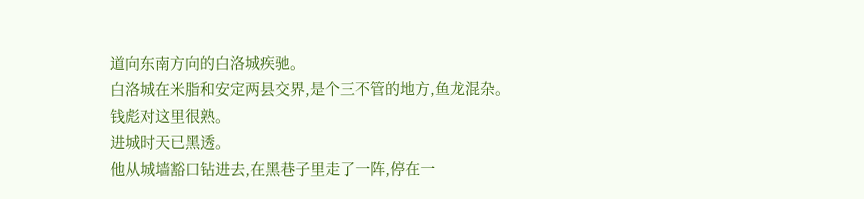道向东南方向的白洛城疾驰。
白洛城在米脂和安定两县交界,是个三不管的地方,鱼龙混杂。
钱彪对这里很熟。
进城时天已黑透。
他从城墙豁口钻进去,在黑巷子里走了一阵,停在一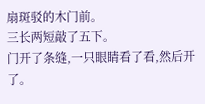扇斑驳的木门前。
三长两短敲了五下。
门开了条缝,一只眼睛看了看,然后开了。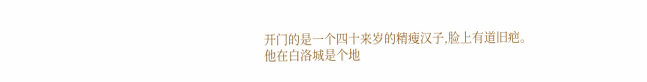开门的是一个四十来岁的精瘦汉子,脸上有道旧疤。
他在白洛城是个地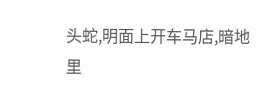头蛇,明面上开车马店,暗地里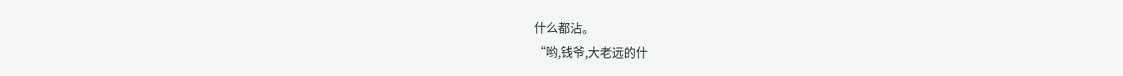什么都沾。
“哟,钱爷,大老远的什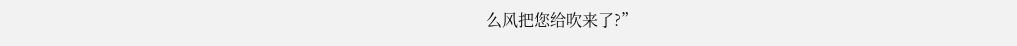么风把您给吹来了?”